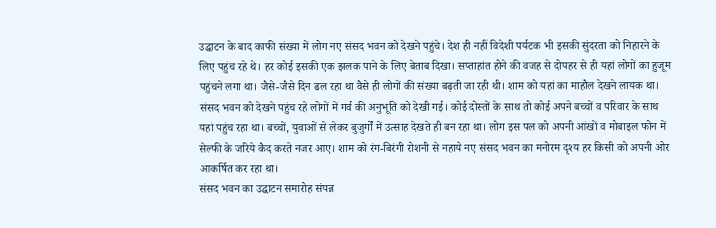उद्धाटन के बाद काफी संख्या में लोग नए संसद भवन को देखने पहुंचे। देश ही नहीं विदेशी पर्यटक भी इसकी सुंदरता को निहारने के लिए पहुंच रहे थे। हर कोई इसकी एक झलक पाने के लिए बेताब दिखा। सप्ताहांत होने की वजह से दोपहर से ही यहां लोगों का हुजूम पहुंचने लगा था। जैसे-जैसे दिन ढल रहा था वैसे ही लोगों की संख्या बढ़ती जा रही थी। शाम को यहां का माहौल देखने लायक था।
संसद भवन को देखने पहुंच रहे लोगों में गर्व की अनुभूति को देखी गई। कोई दोस्तों के साथ तो कोई अपने बच्चों व परिवार के साथ यहां पहुंच रहा था। बच्चों, युवाओं से लेकर बुजुर्गों में उत्साह देखते ही बन रहा था। लोग इस पल को अपनी आंखों व मोबाइल फोन में सेल्फी के जरिये कैद करते नजर आए। शाम को रंग-बिरंगी रोशनी से नहाये नए संसद भवन का मनोरम दृश्य हर किसी को अपनी ओर आकर्षित कर रहा था।
संसद भवन का उद्घाटन समारोह संपन्न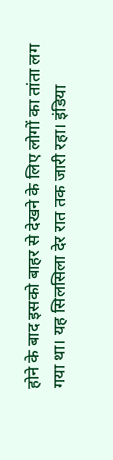होने के बाद इसको बाहर से देखने के लिए लोगों का तांता लग गया था। यह सिलसिला देर रात तक जारी रहा। इंडिया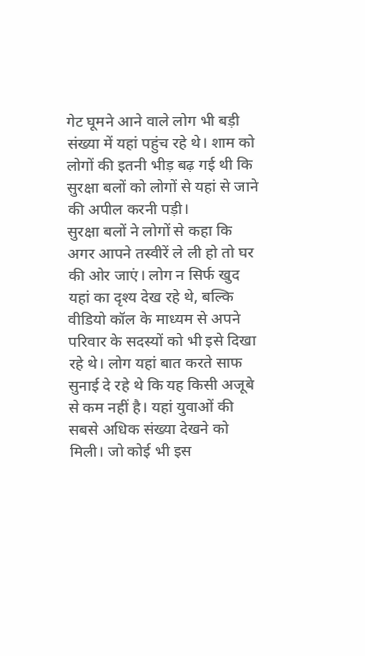गेट घूमने आने वाले लोग भी बड़ी संख्या में यहां पहुंच रहे थे। शाम को लोगों की इतनी भीड़ बढ़ गई थी कि सुरक्षा बलों को लोगों से यहां से जाने की अपील करनी पड़ी।
सुरक्षा बलों ने लोगों से कहा कि अगर आपने तस्वीरें ले ली हो तो घर की ओर जाएं। लोग न सिर्फ खुद यहां का दृश्य देख रहे थे, बल्कि वीडियो कॉल के माध्यम से अपने परिवार के सदस्यों को भी इसे दिखा रहे थे। लोग यहां बात करते साफ सुनाई दे रहे थे कि यह किसी अजूबे से कम नहीं है। यहां युवाओं की सबसे अधिक संख्या देखने को मिली। जो कोई भी इस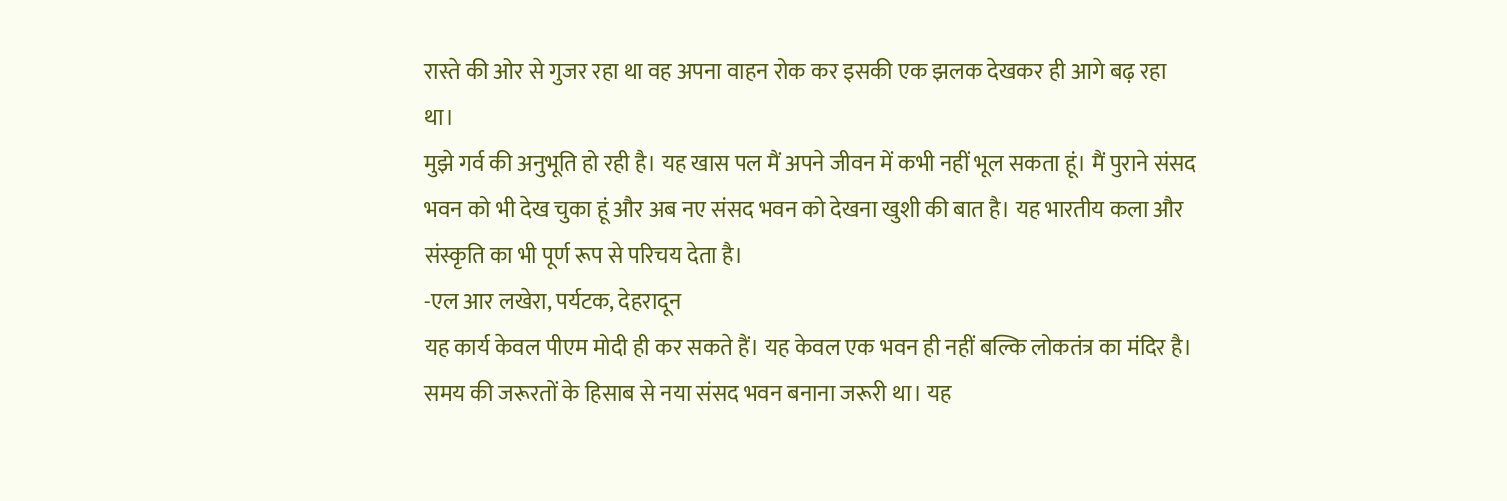रास्ते की ओर से गुजर रहा था वह अपना वाहन रोक कर इसकी एक झलक देखकर ही आगे बढ़ रहा था।
मुझे गर्व की अनुभूति हो रही है। यह खास पल मैं अपने जीवन में कभी नहीं भूल सकता हूं। मैं पुराने संसद भवन को भी देख चुका हूं और अब नए संसद भवन को देखना खुशी की बात है। यह भारतीय कला और संस्कृति का भी पूर्ण रूप से परिचय देता है।
-एल आर लखेरा, पर्यटक, देहरादून
यह कार्य केवल पीएम मोदी ही कर सकते हैं। यह केवल एक भवन ही नहीं बल्कि लोकतंत्र का मंदिर है। समय की जरूरतों के हिसाब से नया संसद भवन बनाना जरूरी था। यह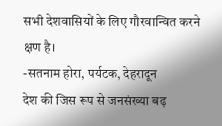सभी देशवासियों के लिए गौरवान्वित करने क्षण है।
-सतनाम होरा, पर्यटक, देहरादून
देश की जिस रूप से जनसंख्या बढ़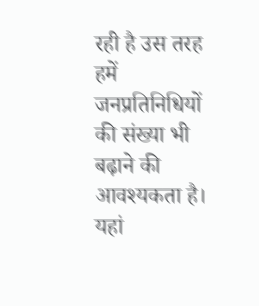रही है उस तरह हमें जनप्रतिनिधियों की संख्या भी बढ़ाने की आवश्यकता है। यहां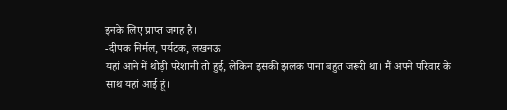इनके लिए प्राप्त जगह है।
-दीपक निर्मल, पर्यटक, लखनऊ
यहां आने में थोड़ी परेशानी तो हुई, लेकिन इसकी झलक पाना बहुत जरूरी था। मैं अपने परिवार के साथ यहां आई हूं।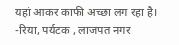यहां आकर काफी अच्छा लग रहा है।
-रिया, पर्यटक , लाजपत नगर